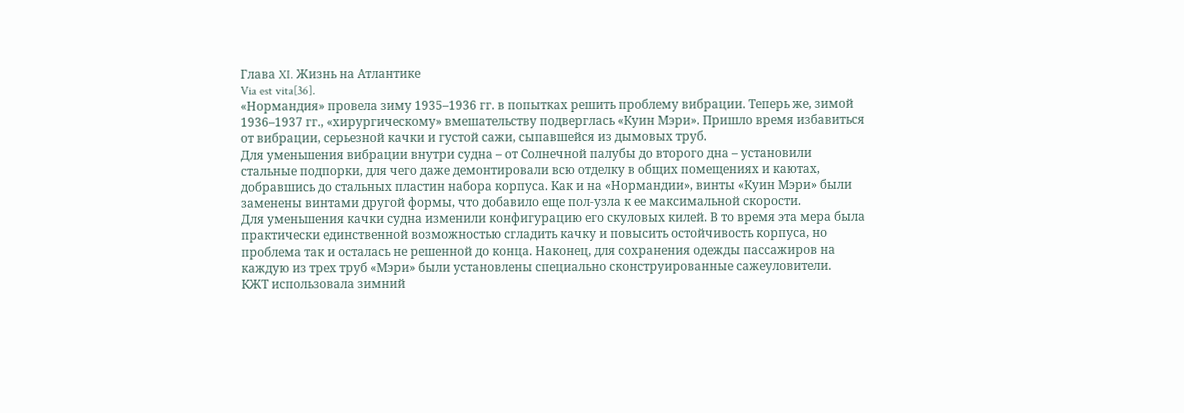Глава XI. Жизнь на Атлантике
Via est vita[36].
«Нормандия» провела зиму 1935–1936 гг. в попытках решить проблему вибрации. Теперь же, зимой 1936–1937 гг., «хирургическому» вмешательству подверглась «Куин Мэри». Пришло время избавиться от вибрации, серьезной качки и густой сажи, сыпавшейся из дымовых труб.
Для уменьшения вибрации внутри судна – от Солнечной палубы до второго дна – установили стальные подпорки, для чего даже демонтировали всю отделку в общих помещениях и каютах, добравшись до стальных пластин набора корпуса. Как и на «Нормандии», винты «Куин Мэри» были заменены винтами другой формы, что добавило еще пол-узла к ее максимальной скорости.
Для уменьшения качки судна изменили конфигурацию его скуловых килей. В то время эта мера была практически единственной возможностью сгладить качку и повысить остойчивость корпуса, но проблема так и осталась не решенной до конца. Наконец, для сохранения одежды пассажиров на каждую из трех труб «Мэри» были установлены специально сконструированные сажеуловители.
КЖТ использовала зимний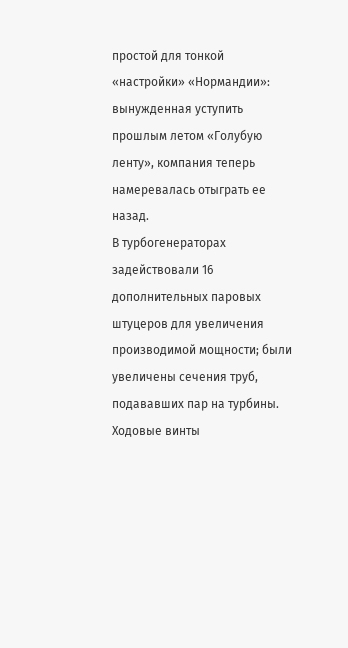простой для тонкой «настройки» «Нормандии»: вынужденная уступить прошлым летом «Голубую ленту», компания теперь намеревалась отыграть ее назад.
В турбогенераторах задействовали 16 дополнительных паровых штуцеров для увеличения производимой мощности; были увеличены сечения труб, подававших пар на турбины. Ходовые винты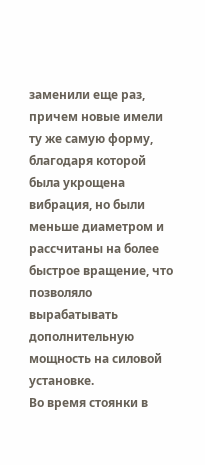заменили еще раз, причем новые имели ту же самую форму, благодаря которой была укрощена вибрация, но были меньше диаметром и рассчитаны на более быстрое вращение, что позволяло вырабатывать дополнительную мощность на силовой установке.
Во время стоянки в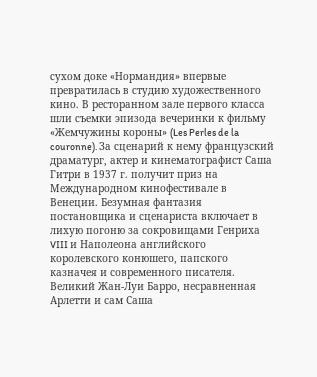сухом доке «Нормандия» впервые превратилась в студию художественного кино. В ресторанном зале первого класса шли съемки эпизода вечеринки к фильму «Жемчужины короны» (Les Perles de la couronne). За сценарий к нему французский драматург, актер и кинематографист Саша Гитри в 1937 г. получит приз на Международном кинофестивале в Венеции. Безумная фантазия постановщика и сценариста включает в лихую погоню за сокровищами Генриха VIII и Наполеона английского королевского конюшего, папского казначея и современного писателя. Великий Жан-Луи Барро, несравненная Арлетти и сам Саша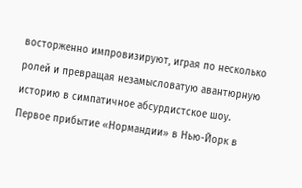восторженно импровизируют, играя по несколько ролей и превращая незамысловатую авантюрную историю в симпатичное абсурдистское шоу.
Первое прибытие «Нормандии» в Нью-Йорк в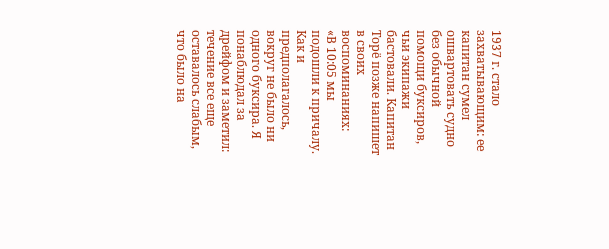1937 г. стало захватывающим: ее капитан сумел ошвартовать судно без обычной помощи буксиров, чьи экипажи бастовали. Капитан Торё позже напишет в своих воспоминаниях:
«В 10:05 мы подошли к причалу. Как и предполагалось, вокруг не было ни одного буксира. Я понаблюдал за дрейфом и заметил: течение все еще оставалось слабым, что было на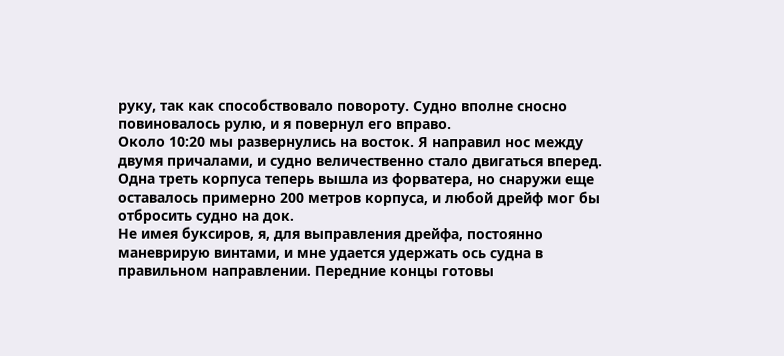руку, так как способствовало повороту. Судно вполне сносно повиновалось рулю, и я повернул его вправо.
Около 10:20 мы развернулись на восток. Я направил нос между двумя причалами, и судно величественно стало двигаться вперед. Одна треть корпуса теперь вышла из форватера, но снаружи еще оставалось примерно 200 метров корпуса, и любой дрейф мог бы отбросить судно на док.
Не имея буксиров, я, для выправления дрейфа, постоянно маневрирую винтами, и мне удается удержать ось судна в правильном направлении. Передние концы готовы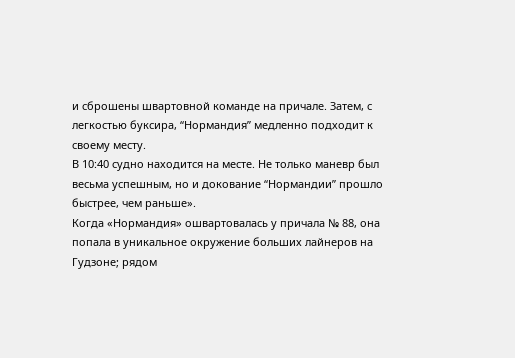и сброшены швартовной команде на причале. Затем, с легкостью буксира, “Нормандия” медленно подходит к своему месту.
В 10:40 судно находится на месте. Не только маневр был весьма успешным, но и докование “Нормандии” прошло быстрее, чем раньше».
Когда «Нормандия» ошвартовалась у причала № 88, она попала в уникальное окружение больших лайнеров на Гудзоне; рядом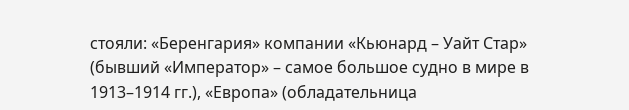стояли: «Беренгария» компании «Кьюнард – Уайт Стар» (бывший «Император» – самое большое судно в мире в 1913–1914 гг.), «Европа» (обладательница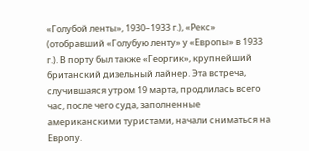«Голубой ленты», 1930–1933 г.), «Рекс» (отобравший «Голубую ленту» у «Европы» в 1933 г.). В порту был также «Георгик», крупнейший британский дизельный лайнер. Эта встреча, случившаяся утром 19 марта, продлилась всего час, после чего суда, заполненные американскими туристами, начали сниматься на Европу.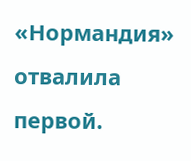«Нормандия» отвалила первой.